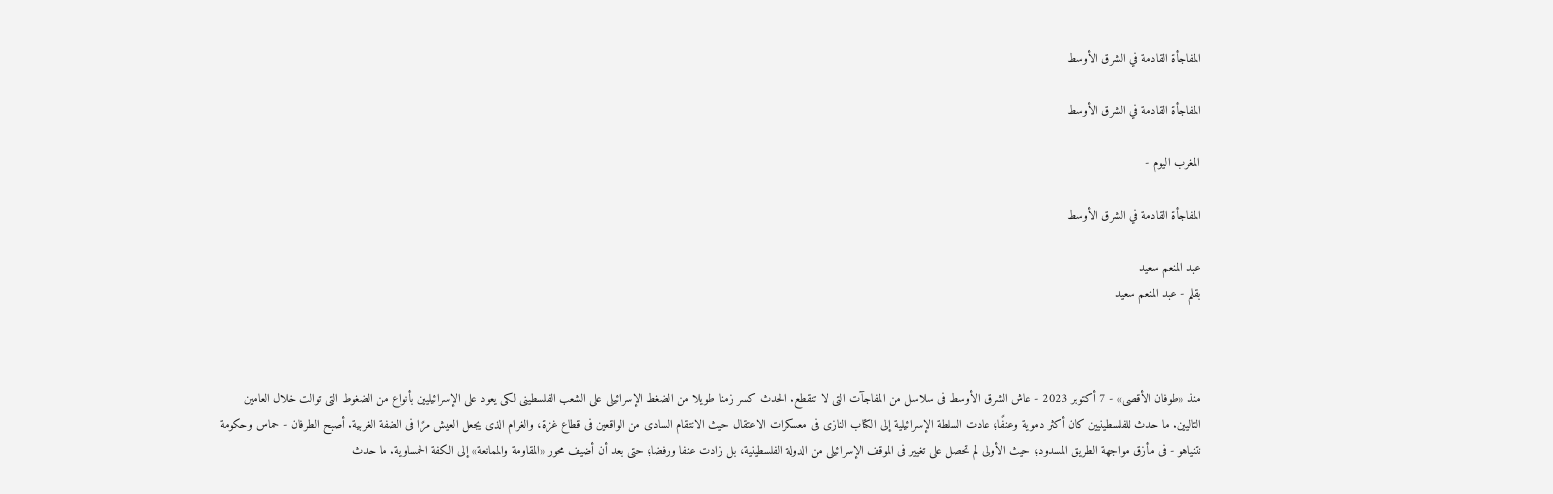المفاجأة القادمة في الشرق الأوسط

المفاجأة القادمة في الشرق الأوسط

المغرب اليوم -

المفاجأة القادمة في الشرق الأوسط

عبد المنعم سعيد
بقلم - عبد المنعم سعيد



منذ «طوفان الأقصى» - 7 أكتوبر 2023 - عاش الشرق الأوسط فى سلاسل من المفاجآت التى لا تنقطع. الحدث كسر زمنا طويلا من الضغط الإسرائيلى على الشعب الفلسطينى لكى يعود على الإسرائيليين بأنواع من الضغوط التى توالت خلال العامين التاليين. ما حدث للفلسطينيين كان أكثر دموية وعنفًا؛ عادت السلطة الإسرائيلية إلى الكتاب النازى فى معسكرات الاعتقال حيث الانتقام السادى من الواقعين فى قطاع غزة، والغرام الذى يجعل العيش مرًا فى الضفة الغربية. أصبح الطرفان - حماس وحكومة نتنياهو - فى مأزق مواجهة الطريق المسدود؛ حيث الأولى لم تحصل على تغيير فى الموقف الإسرائيلى من الدولة الفلسطينية، بل زادت عنفا ورفضا؛ حتى بعد أن أضيف محور «المقاومة والممانعة» إلى الكفة الحمساوية. ما حدث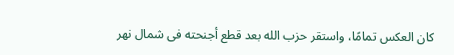كان العكس تمامًا، واستقر حزب الله بعد قطع أجنحته فى شمال نهر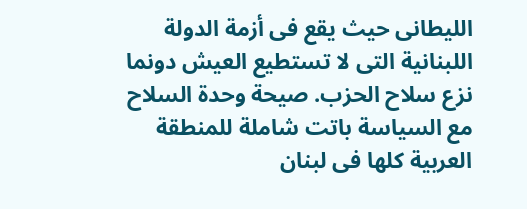الليطانى حيث يقع فى أزمة الدولة اللبنانية التى لا تستطيع العيش دونما نزع سلاح الحزب. صيحة وحدة السلاح مع السياسة باتت شاملة للمنطقة العربية كلها فى لبنان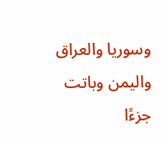وسوريا والعراق واليمن وباتت جزءًا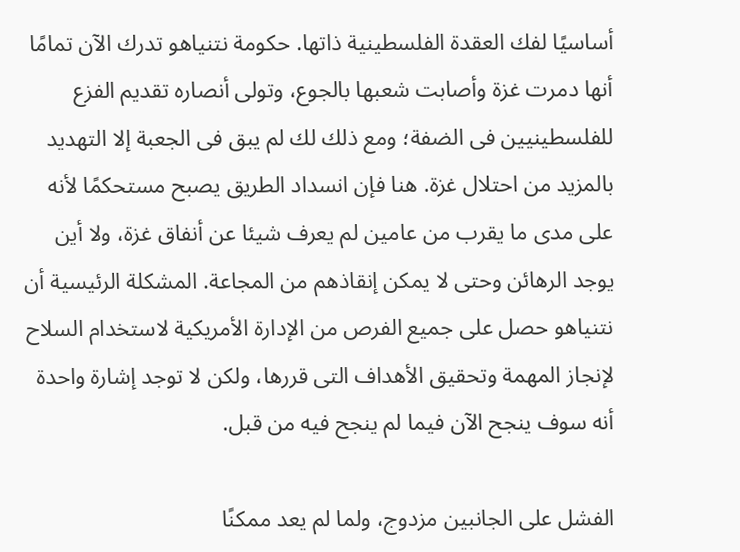أساسيًا لفك العقدة الفلسطينية ذاتها. حكومة نتنياهو تدرك الآن تمامًا أنها دمرت غزة وأصابت شعبها بالجوع، وتولى أنصاره تقديم الفزع للفلسطينيين فى الضفة؛ ومع ذلك لك لم يبق فى الجعبة إلا التهديد بالمزيد من احتلال غزة. هنا فإن انسداد الطريق يصبح مستحكمًا لأنه على مدى ما يقرب من عامين لم يعرف شيئا عن أنفاق غزة، ولا أين يوجد الرهائن وحتى لا يمكن إنقاذهم من المجاعة. المشكلة الرئيسية أن نتنياهو حصل على جميع الفرص من الإدارة الأمريكية لاستخدام السلاح لإنجاز المهمة وتحقيق الأهداف التى قررها، ولكن لا توجد إشارة واحدة أنه سوف ينجح الآن فيما لم ينجح فيه من قبل.

الفشل على الجانبين مزدوج، ولما لم يعد ممكنًا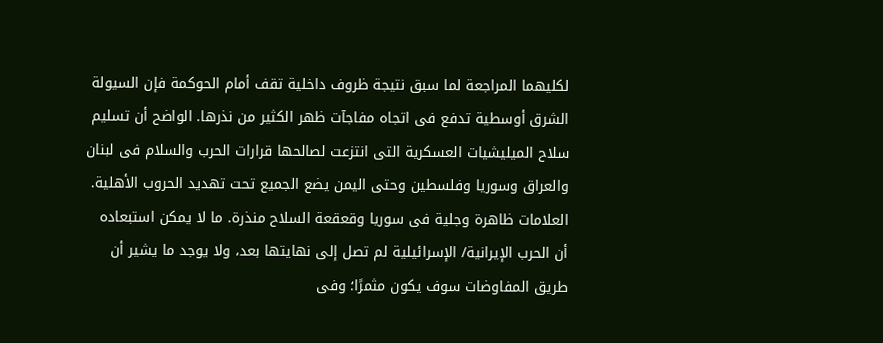لكليهما المراجعة لما سبق نتيجة ظروف داخلية تقف أمام الحوكمة فإن السيولة الشرق أوسطية تدفع فى اتجاه مفاجآت ظهر الكثير من نذرها. الواضح أن تسليم سلاح الميليشيات العسكرية التى انتزعت لصالحها قرارات الحرب والسلام فى لبنان والعراق وسوريا وفلسطين وحتى اليمن يضع الجميع تحت تهديد الحروب الأهلية. العلامات ظاهرة وجلية فى سوريا وقعقعة السلاح منذرة. ما لا يمكن استبعاده أن الحرب الإيرانية/ الإسرائيلية لم تصل إلى نهايتها بعد، ولا يوجد ما يشير أن طريق المفاوضات سوف يكون مثمرًا؛ وفى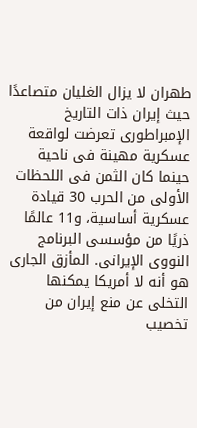طهران لا يزال الغليان متصاعدًا حيث إيران ذات التاريخ الإمبراطورى تعرضت لواقعة عسكرية مهينة فى ناحية حينما كان الثمن فى اللحظات الأولى من الحرب 30 قيادة عسكرية أساسية، و11 عالمًا ذريًا من مؤسسى البرنامج النووى الإيرانى. المأزق الجارى هو أنه لا أمريكا يمكنها التخلى عن منع إيران من تخصيب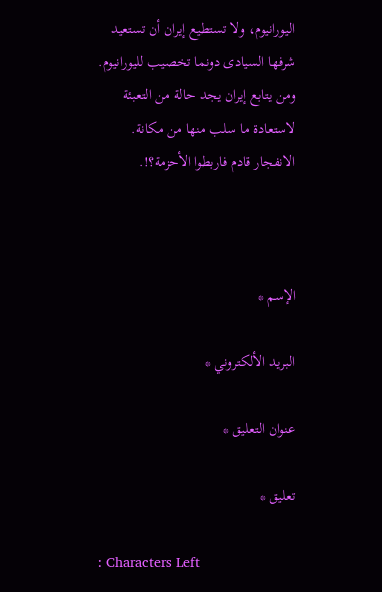اليورانيوم، ولا تستطيع إيران أن تستعيد شرفها السيادى دونما تخصيب لليورانيوم. ومن يتابع إيران يجد حالة من التعبئة لاستعادة ما سلب منها من مكانة. الانفجار قادم فاربطوا الأحزمة؟!.



الإسم *

البريد الألكتروني *

عنوان التعليق *

تعليق *

: Characters Left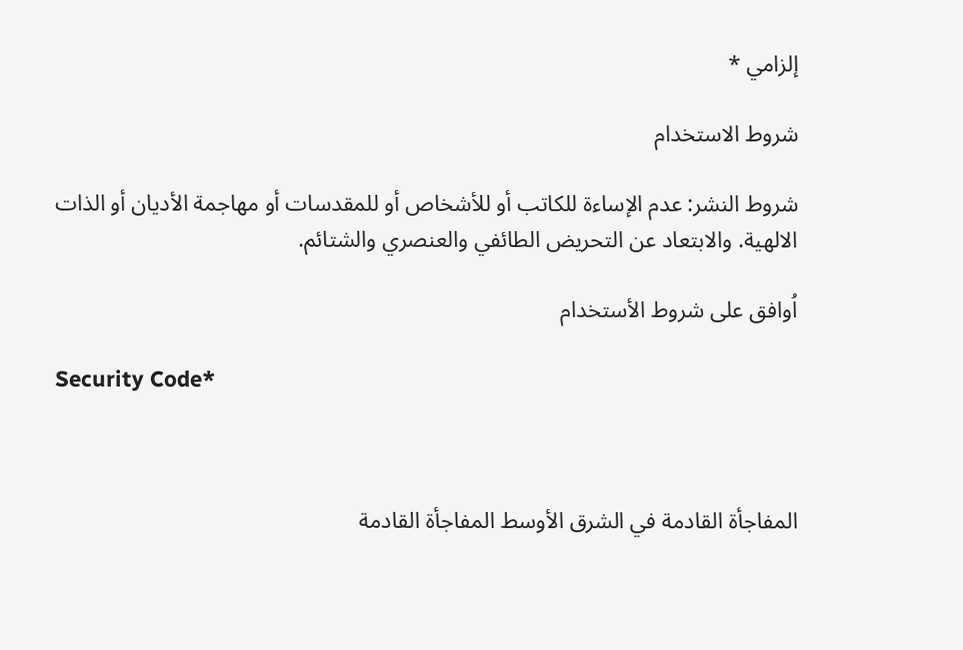إلزامي *

شروط الاستخدام

شروط النشر: عدم الإساءة للكاتب أو للأشخاص أو للمقدسات أو مهاجمة الأديان أو الذات الالهية. والابتعاد عن التحريض الطائفي والعنصري والشتائم.

اُوافق على شروط الأستخدام

Security Code*



المفاجأة القادمة في الشرق الأوسط المفاجأة القادمة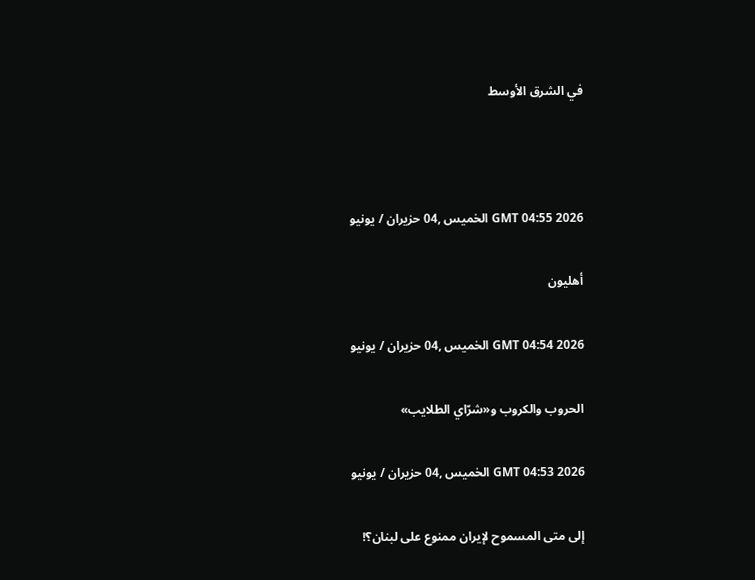في الشرق الأوسط



GMT 04:55 2026 الخميس ,04 حزيران / يونيو

أهليون

GMT 04:54 2026 الخميس ,04 حزيران / يونيو

الحروب والكروب و«شرّاي الطلايب»

GMT 04:53 2026 الخميس ,04 حزيران / يونيو

إلى متى المسموح لإيران ممنوع على لبنان؟!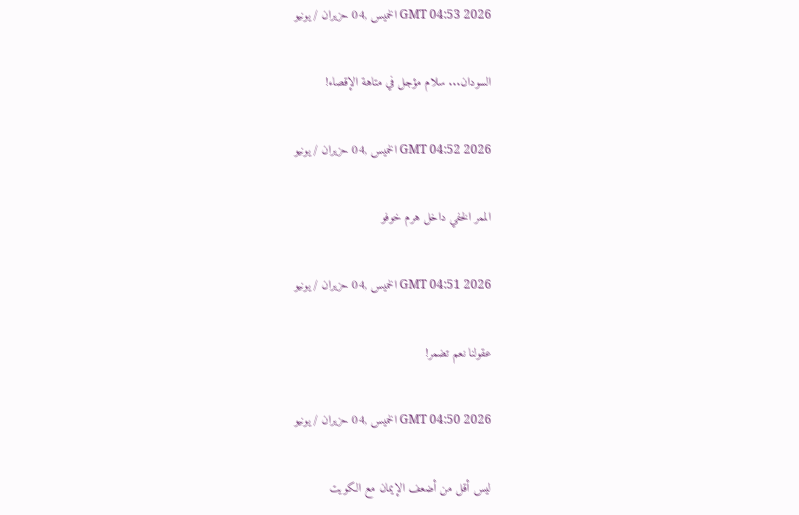GMT 04:53 2026 الخميس ,04 حزيران / يونيو

السودان... سلام مؤجل في متاهة الإقصاء!

GMT 04:52 2026 الخميس ,04 حزيران / يونيو

الممر الخفي داخل هرم خوفو

GMT 04:51 2026 الخميس ,04 حزيران / يونيو

عقولنا نعم تضمر!

GMT 04:50 2026 الخميس ,04 حزيران / يونيو

ليس أقل من أضعف الإيمان مع الكويت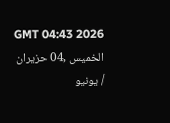GMT 04:43 2026 الخميس ,04 حزيران / يونيو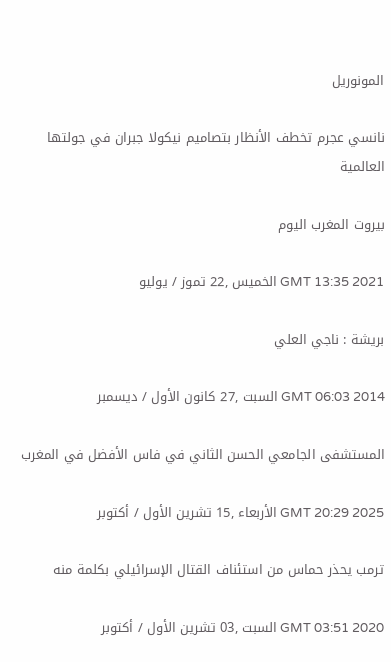المونوريل

نانسي عجرم تخطف الأنظار بتصاميم نيكولا جبران في جولتها العالمية

بيروت المغرب اليوم

GMT 13:35 2021 الخميس ,22 تموز / يوليو

بريشة : ناجي العلي

GMT 06:03 2014 السبت ,27 كانون الأول / ديسمبر

المستشفى الجامعي الحسن الثاني في فاس الأفضل في المغرب

GMT 20:29 2025 الأربعاء ,15 تشرين الأول / أكتوبر

ترمب يحذر حماس من استئناف القتال الإسرائيلي بكلمة منه

GMT 03:51 2020 السبت ,03 تشرين الأول / أكتوبر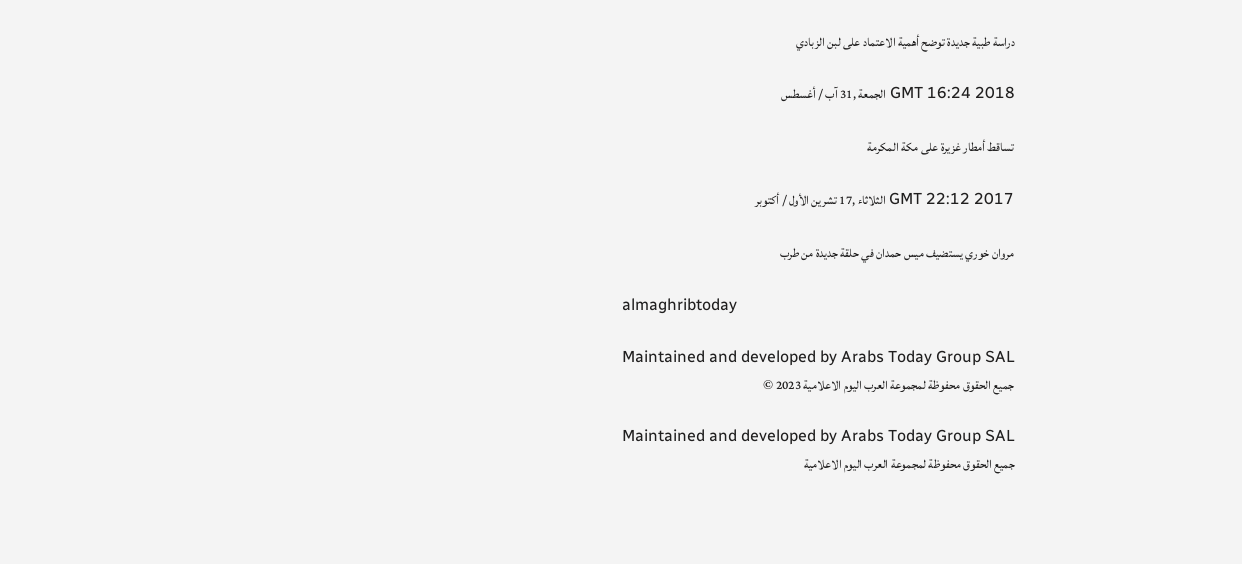دراسة طبية جديدة توضح أهمية الاعتماد على لبن الزبادي

GMT 16:24 2018 الجمعة ,31 آب / أغسطس

تساقط أمطار غزيرة على مكة المكرمة

GMT 22:12 2017 الثلاثاء ,17 تشرين الأول / أكتوبر

مروان خوري يستضيف ميس حمدان في حلقة جديدة من طرب

almaghribtoday

Maintained and developed by Arabs Today Group SAL
جميع الحقوق محفوظة لمجموعة العرب اليوم الاعلامية 2023 ©

Maintained and developed by Arabs Today Group SAL
جميع الحقوق محفوظة لمجموعة العرب اليوم الاعلامية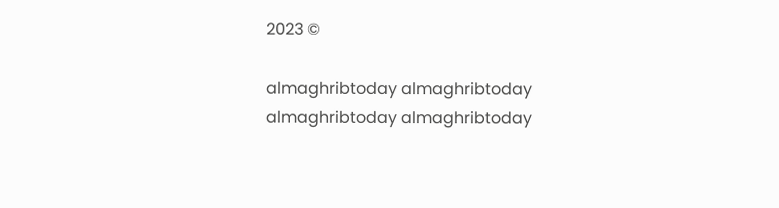2023 ©

almaghribtoday almaghribtoday almaghribtoday almaghribtoday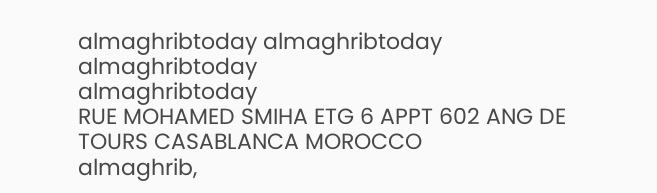almaghribtoday almaghribtoday almaghribtoday
almaghribtoday
RUE MOHAMED SMIHA ETG 6 APPT 602 ANG DE TOURS CASABLANCA MOROCCO
almaghrib,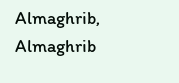Almaghrib, Almaghrib